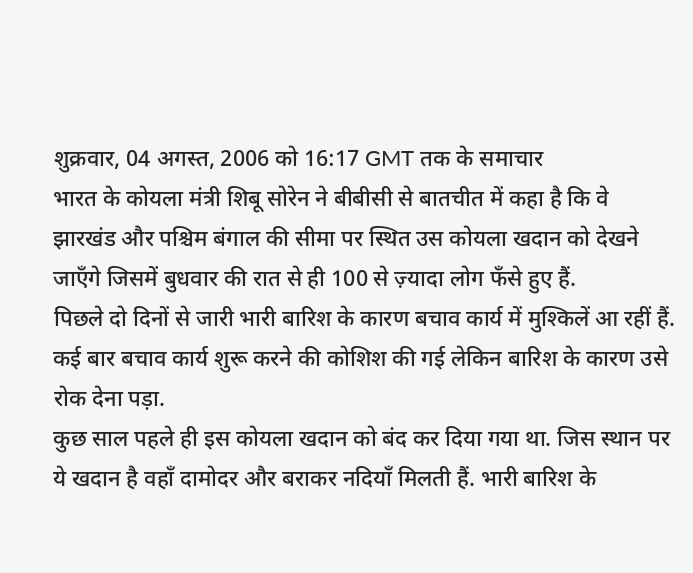शुक्रवार, 04 अगस्त, 2006 को 16:17 GMT तक के समाचार
भारत के कोयला मंत्री शिबू सोरेन ने बीबीसी से बातचीत में कहा है कि वे झारखंड और पश्चिम बंगाल की सीमा पर स्थित उस कोयला खदान को देखने जाएँगे जिसमें बुधवार की रात से ही 100 से ज़्यादा लोग फँसे हुए हैं.
पिछले दो दिनों से जारी भारी बारिश के कारण बचाव कार्य में मुश्किलें आ रहीं हैं. कई बार बचाव कार्य शुरू करने की कोशिश की गई लेकिन बारिश के कारण उसे रोक देना पड़ा.
कुछ साल पहले ही इस कोयला खदान को बंद कर दिया गया था. जिस स्थान पर ये खदान है वहाँ दामोदर और बराकर नदियाँ मिलती हैं. भारी बारिश के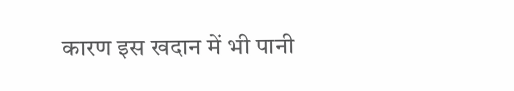कारण इस खदान में भी पानी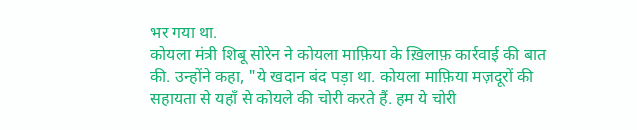भर गया था.
कोयला मंत्री शिबू सोरेन ने कोयला माफ़िया के ख़िलाफ़ कार्रवाई की बात की. उन्होंने कहा, "ये खदान बंद पड़ा था. कोयला माफ़िया मज़दूरों की सहायता से यहाँ से कोयले की चोरी करते हैं. हम ये चोरी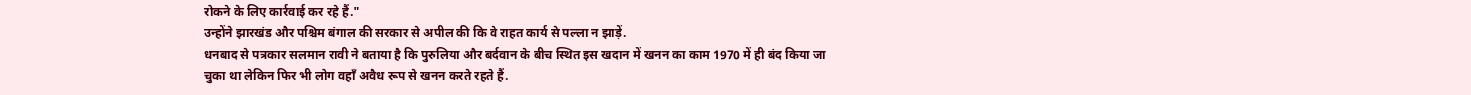रोकने के लिए कार्रवाई कर रहे हैं."
उन्होंने झारखंड और पश्चिम बंगाल की सरकार से अपील की कि वे राहत कार्य से पल्ला न झाड़ें.
धनबाद से पत्रकार सलमान रावी ने बताया है कि पुरुलिया और बर्दवान के बीच स्थित इस खदान में खनन का काम 1970 में ही बंद किया जा चुका था लेकिन फिर भी लोग वहाँ अवैध रूप से खनन करते रहते हैं.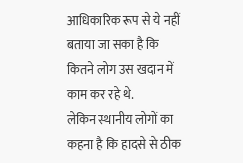आधिकारिक रूप से ये नहीं बताया जा सका है कि कितने लोग उस खदान में काम कर रहे थे.
लेकिन स्थानीय लोगों का कहना है कि हादसे से ठीक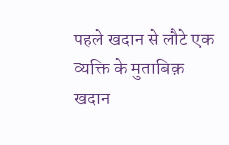पहले खदान से लौटे एक व्यक्ति के मुताबिक़ खदान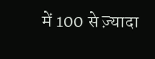में 100 से ज़्यादा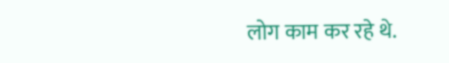लोग काम कर रहे थे.